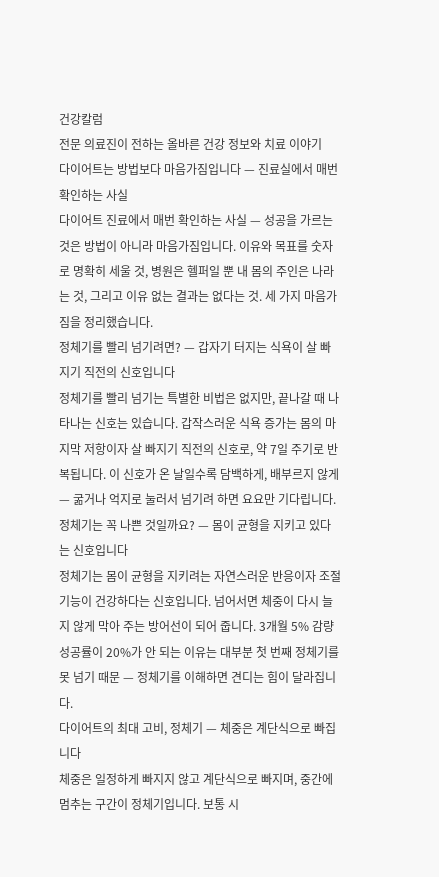건강칼럼
전문 의료진이 전하는 올바른 건강 정보와 치료 이야기
다이어트는 방법보다 마음가짐입니다 — 진료실에서 매번 확인하는 사실
다이어트 진료에서 매번 확인하는 사실 — 성공을 가르는 것은 방법이 아니라 마음가짐입니다. 이유와 목표를 숫자로 명확히 세울 것, 병원은 헬퍼일 뿐 내 몸의 주인은 나라는 것, 그리고 이유 없는 결과는 없다는 것. 세 가지 마음가짐을 정리했습니다.
정체기를 빨리 넘기려면? — 갑자기 터지는 식욕이 살 빠지기 직전의 신호입니다
정체기를 빨리 넘기는 특별한 비법은 없지만, 끝나갈 때 나타나는 신호는 있습니다. 갑작스러운 식욕 증가는 몸의 마지막 저항이자 살 빠지기 직전의 신호로, 약 7일 주기로 반복됩니다. 이 신호가 온 날일수록 담백하게, 배부르지 않게 — 굶거나 억지로 눌러서 넘기려 하면 요요만 기다립니다.
정체기는 꼭 나쁜 것일까요? — 몸이 균형을 지키고 있다는 신호입니다
정체기는 몸이 균형을 지키려는 자연스러운 반응이자 조절 기능이 건강하다는 신호입니다. 넘어서면 체중이 다시 늘지 않게 막아 주는 방어선이 되어 줍니다. 3개월 5% 감량 성공률이 20%가 안 되는 이유는 대부분 첫 번째 정체기를 못 넘기 때문 — 정체기를 이해하면 견디는 힘이 달라집니다.
다이어트의 최대 고비, 정체기 — 체중은 계단식으로 빠집니다
체중은 일정하게 빠지지 않고 계단식으로 빠지며, 중간에 멈추는 구간이 정체기입니다. 보통 시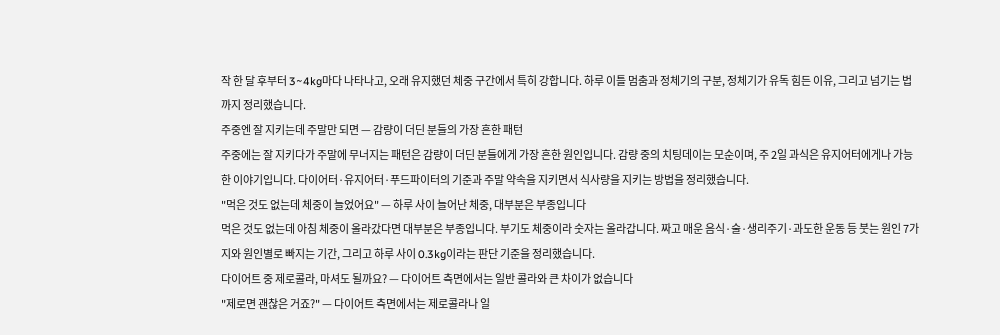작 한 달 후부터 3~4kg마다 나타나고, 오래 유지했던 체중 구간에서 특히 강합니다. 하루 이틀 멈춤과 정체기의 구분, 정체기가 유독 힘든 이유, 그리고 넘기는 법까지 정리했습니다.
주중엔 잘 지키는데 주말만 되면 — 감량이 더딘 분들의 가장 흔한 패턴
주중에는 잘 지키다가 주말에 무너지는 패턴은 감량이 더딘 분들에게 가장 흔한 원인입니다. 감량 중의 치팅데이는 모순이며, 주 2일 과식은 유지어터에게나 가능한 이야기입니다. 다이어터·유지어터·푸드파이터의 기준과 주말 약속을 지키면서 식사량을 지키는 방법을 정리했습니다.
"먹은 것도 없는데 체중이 늘었어요" — 하루 사이 늘어난 체중, 대부분은 부종입니다
먹은 것도 없는데 아침 체중이 올라갔다면 대부분은 부종입니다. 부기도 체중이라 숫자는 올라갑니다. 짜고 매운 음식·술·생리주기·과도한 운동 등 붓는 원인 7가지와 원인별로 빠지는 기간, 그리고 하루 사이 0.3kg이라는 판단 기준을 정리했습니다.
다이어트 중 제로콜라, 마셔도 될까요? — 다이어트 측면에서는 일반 콜라와 큰 차이가 없습니다
"제로면 괜찮은 거죠?" — 다이어트 측면에서는 제로콜라나 일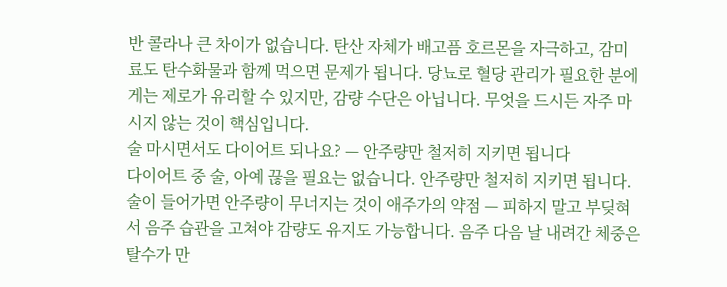반 콜라나 큰 차이가 없습니다. 탄산 자체가 배고픔 호르몬을 자극하고, 감미료도 탄수화물과 함께 먹으면 문제가 됩니다. 당뇨로 혈당 관리가 필요한 분에게는 제로가 유리할 수 있지만, 감량 수단은 아닙니다. 무엇을 드시든 자주 마시지 않는 것이 핵심입니다.
술 마시면서도 다이어트 되나요? — 안주량만 철저히 지키면 됩니다
다이어트 중 술, 아예 끊을 필요는 없습니다. 안주량만 철저히 지키면 됩니다. 술이 들어가면 안주량이 무너지는 것이 애주가의 약점 — 피하지 말고 부딪혀서 음주 습관을 고쳐야 감량도 유지도 가능합니다. 음주 다음 날 내려간 체중은 탈수가 만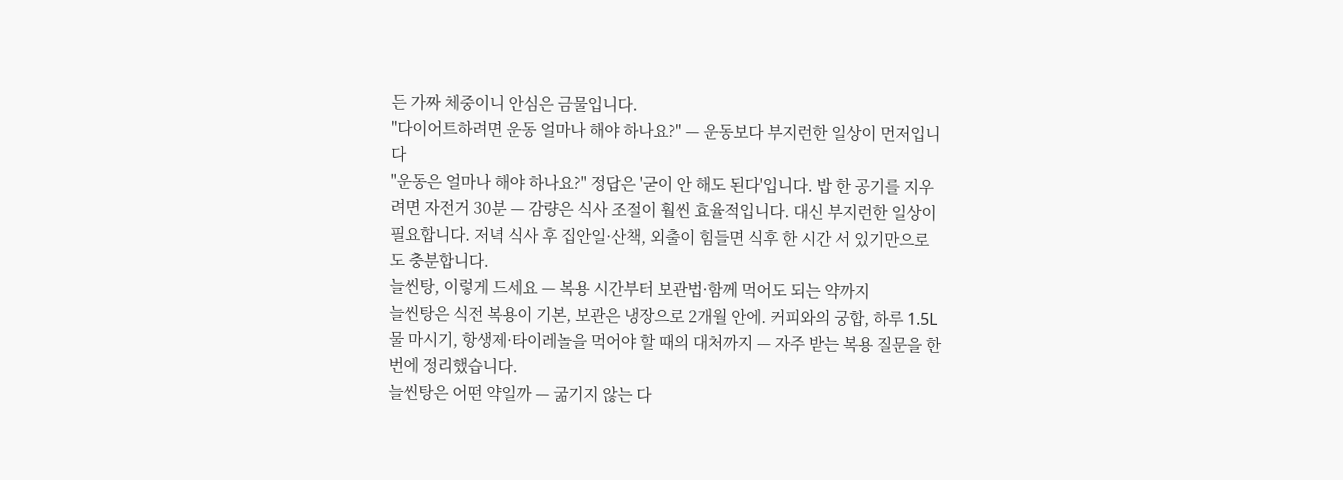든 가짜 체중이니 안심은 금물입니다.
"다이어트하려면 운동 얼마나 해야 하나요?" — 운동보다 부지런한 일상이 먼저입니다
"운동은 얼마나 해야 하나요?" 정답은 '굳이 안 해도 된다'입니다. 밥 한 공기를 지우려면 자전거 30분 — 감량은 식사 조절이 훨씬 효율적입니다. 대신 부지런한 일상이 필요합니다. 저녁 식사 후 집안일·산책, 외출이 힘들면 식후 한 시간 서 있기만으로도 충분합니다.
늘씬탕, 이렇게 드세요 — 복용 시간부터 보관법·함께 먹어도 되는 약까지
늘씬탕은 식전 복용이 기본, 보관은 냉장으로 2개월 안에. 커피와의 궁합, 하루 1.5L 물 마시기, 항생제·타이레놀을 먹어야 할 때의 대처까지 — 자주 받는 복용 질문을 한 번에 정리했습니다.
늘씬탕은 어떤 약일까 — 굶기지 않는 다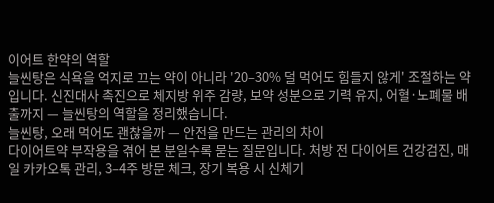이어트 한약의 역할
늘씬탕은 식욕을 억지로 끄는 약이 아니라 '20–30% 덜 먹어도 힘들지 않게' 조절하는 약입니다. 신진대사 촉진으로 체지방 위주 감량, 보약 성분으로 기력 유지, 어혈·노폐물 배출까지 — 늘씬탕의 역할을 정리했습니다.
늘씬탕, 오래 먹어도 괜찮을까 — 안전을 만드는 관리의 차이
다이어트약 부작용을 겪어 본 분일수록 묻는 질문입니다. 처방 전 다이어트 건강검진, 매일 카카오톡 관리, 3–4주 방문 체크, 장기 복용 시 신체기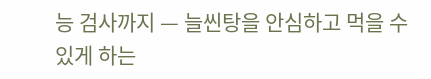능 검사까지 — 늘씬탕을 안심하고 먹을 수 있게 하는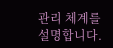관리 체계를 설명합니다.